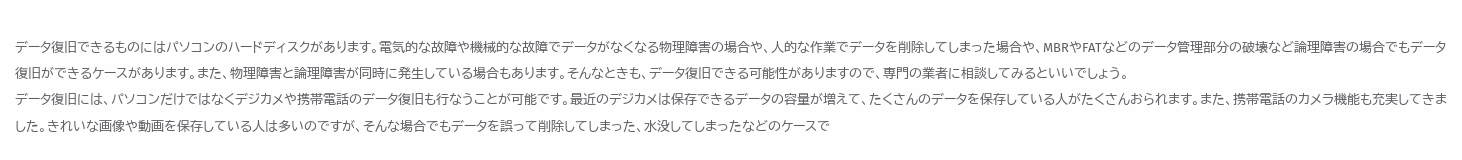データ復旧できるものにはパソコンのハードディスクがあります。電気的な故障や機械的な故障でデータがなくなる物理障害の場合や、人的な作業でデータを削除してしまった場合や、MBRやFATなどのデータ管理部分の破壊など論理障害の場合でもデータ復旧ができるケースがあります。また、物理障害と論理障害が同時に発生している場合もあります。そんなときも、データ復旧できる可能性がありますので、専門の業者に相談してみるといいでしょう。
データ復旧には、パソコンだけではなくデジカメや携帯電話のデータ復旧も行なうことが可能です。最近のデジカメは保存できるデータの容量が増えて、たくさんのデータを保存している人がたくさんおられます。また、携帯電話のカメラ機能も充実してきました。きれいな画像や動画を保存している人は多いのですが、そんな場合でもデータを誤って削除してしまった、水没してしまったなどのケースで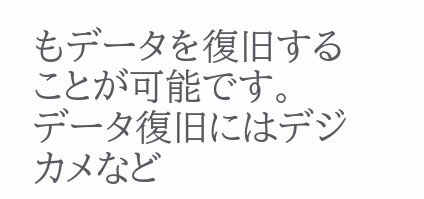もデータを復旧することが可能です。
データ復旧にはデジカメなど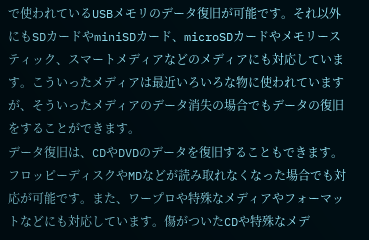で使われているUSBメモリのデータ復旧が可能です。それ以外にもSDカードやminiSDカード、microSDカードやメモリースティック、スマートメディアなどのメディアにも対応しています。こういったメディアは最近いろいろな物に使われていますが、そういったメディアのデータ消失の場合でもデータの復旧をすることができます。
データ復旧は、CDやDVDのデータを復旧することもできます。フロッピーディスクやMDなどが読み取れなくなった場合でも対応が可能です。また、ワープロや特殊なメディアやフォーマットなどにも対応しています。傷がついたCDや特殊なメデ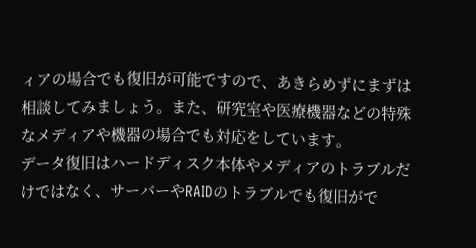ィアの場合でも復旧が可能ですので、あきらめずにまずは相談してみましょう。また、研究室や医療機器などの特殊なメディアや機器の場合でも対応をしています。
データ復旧はハードディスク本体やメディアのトラブルだけではなく、サーバーやRAIDのトラブルでも復旧がで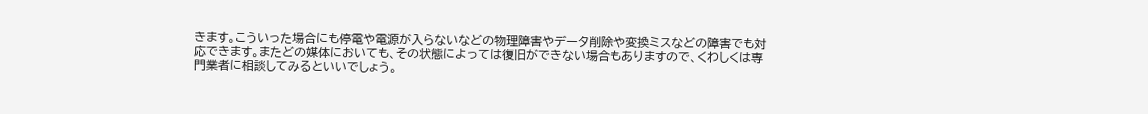きます。こういった場合にも停電や電源が入らないなどの物理障害やデータ削除や変換ミスなどの障害でも対応できます。またどの媒体においても、その状態によっては復旧ができない場合もありますので、くわしくは専門業者に相談してみるといいでしょう。